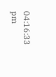04:16:33 pm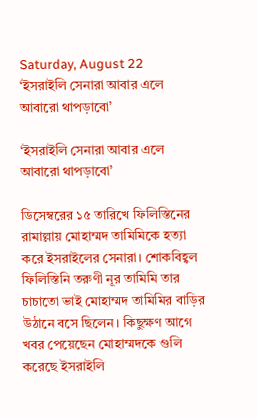Saturday, August 22
‘ইসরাইলি সেনারা আবার এলে আবারো থাপড়াবো’

‘ইসরাইলি সেনারা আবার এলে আবারো থাপড়াবো’

ডিসেম্বরের ১৫ তারিখে ফিলিস্তিনের রামাল্লায় মোহাম্মদ তামিমিকে হত্যা করে ইসরাইলের সেনারা। শোকবিহ্বল ফিলিস্তিনি তরুণী নূর তামিমি তার চাচাতো ভাই মোহাম্মদ তামিমির বাড়ির উঠানে বসে ছিলেন। কিছুক্ষণ আগে খবর পেয়েছেন মোহাম্মদকে গুলি করেছে ইসরাইলি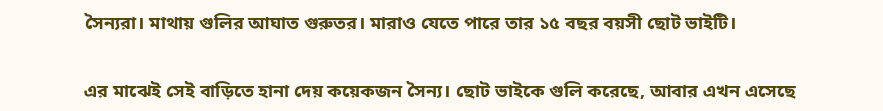সৈন্যরা। মাথায় গুলির আঘাত গুরুতর। মারাও যেতে পারে তার ১৫ বছর বয়সী ছোট ভাইটি।


এর মাঝেই সেই বাড়িতে হানা দেয় কয়েকজন সৈন্য। ছোট ভাইকে গুলি করেছে, আবার এখন এসেছে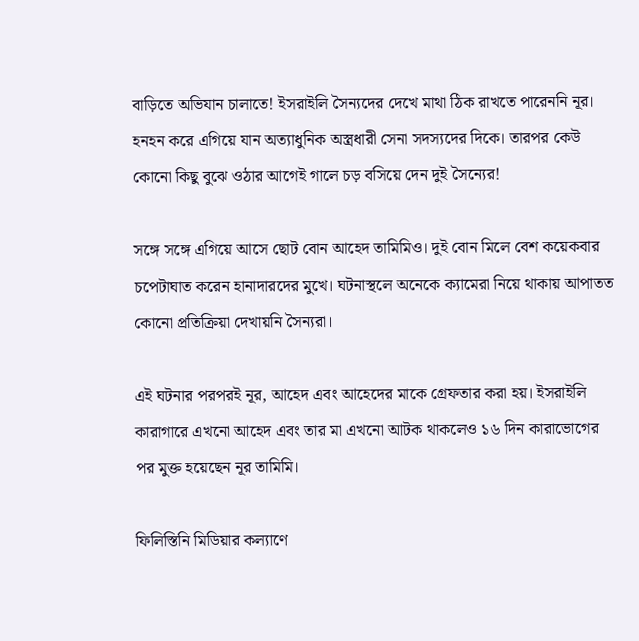বাড়িতে অভিযান চালাতে! ইসরাইলি সৈন্যদের দেখে মাথা ঠিক রাখতে পারেননি নূর। হনহন করে এগিয়ে যান অত্যাধুনিক অস্ত্রধারী সেনা সদস্যদের দিকে। তারপর কেউ কোনো কিছু বুঝে ওঠার আগেই গালে চড় বসিয়ে দেন দুই সৈন্যের!

সঙ্গে সঙ্গে এগিয়ে আসে ছোট বোন আহেদ তামিমিও। দুই বোন মিলে বেশ কয়েকবার চপেটাঘাত করেন হানাদারদের মুখে। ঘটনাস্থলে অনেকে ক্যামেরা নিয়ে থাকায় আপাতত কোনো প্রতিক্রিয়া দেখায়নি সৈন্যরা।

এই ঘটনার পরপরই নূর, আহেদ এবং আহেদের মাকে গ্রেফতার করা হয়। ইসরাইলি কারাগারে এখনো আহেদ এবং তার মা এখনো আটক থাকলেও ১৬ দিন কারাভোগের পর মুক্ত হয়েছেন নূর তামিমি।

ফিলিস্তিনি মিডিয়ার কল্যাণে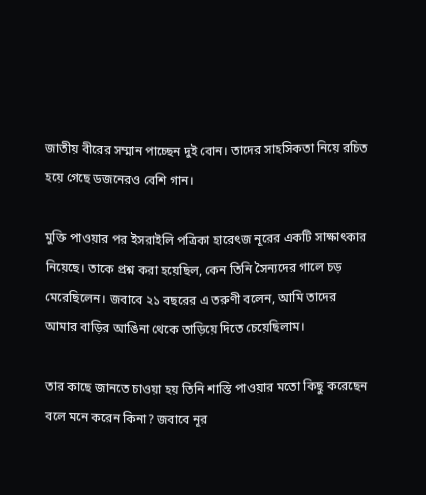জাতীয় বীরের সম্মান পাচ্ছেন দুই বোন। তাদের সাহসিকতা নিয়ে রচিত হয়ে গেছে ডজনেরও বেশি গান।

মুক্তি পাওয়ার পর ইসরাইলি পত্রিকা হারেৎজ নূরের একটি সাক্ষাৎকার নিয়েছে। তাকে প্রশ্ন করা হয়েছিল, কেন তিনি সৈন্যদের গালে চড় মেরেছিলেন। জবাবে ২১ বছরের এ তরুণী বলেন, আমি তাদের আমার বাড়ির আঙিনা থেকে তাড়িয়ে দিতে চেয়েছিলাম।

তার কাছে জানতে চাওয়া হয় তিনি শাস্তি পাওয়ার মতো কিছু করেছেন বলে মনে করেন কিনা? জবাবে নূর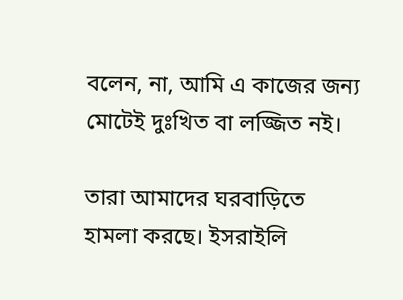বলেন, না, আমি এ কাজের জন্য মোটেই দুঃখিত বা লজ্জিত নই।

তারা আমাদের ঘরবাড়িতে হামলা করছে। ইসরাইলি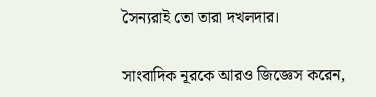সৈন্যরাই তো তারা দখলদার।

সাংবাদিক নূরকে আরও জিজ্ঞেস করেন,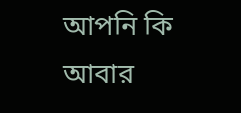আপনি কি আবার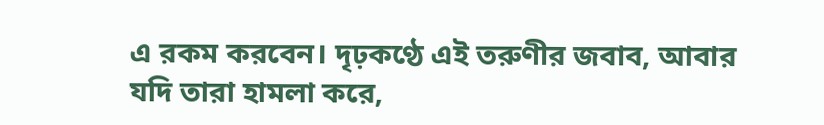এ রকম করবেন। দৃঢ়কণ্ঠে এই তরুণীর জবাব, আবার যদি তারা হামলা করে,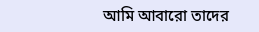আমি আবারো তাদের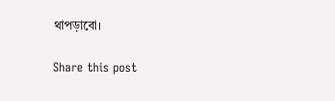থাপড়াবো।

Share this post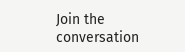Join the conversation